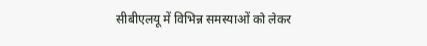सीबीएलयू में विभिन्न समस्याओं को लेकर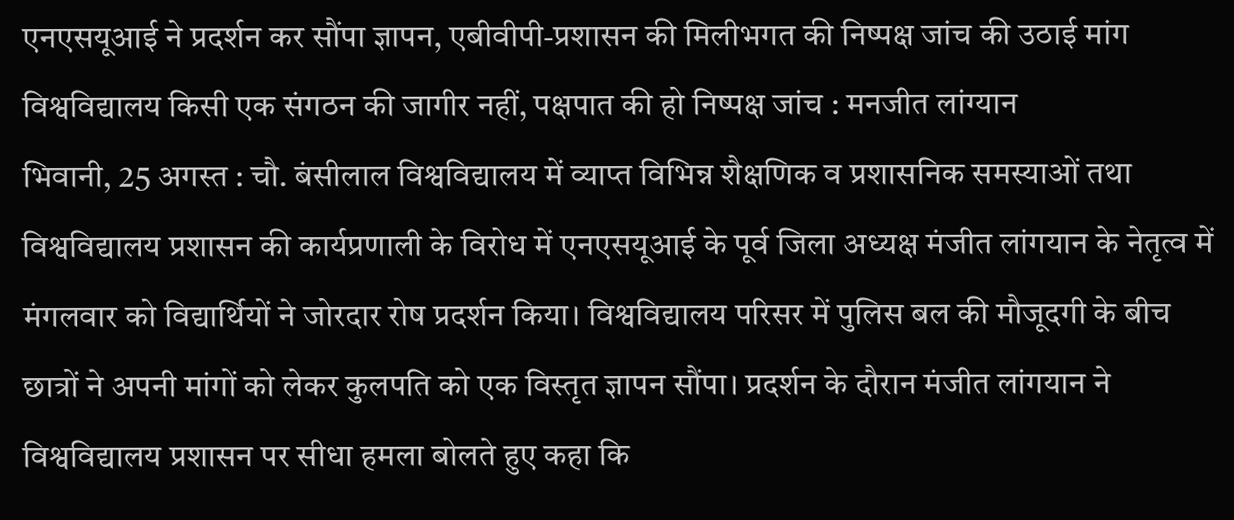एनएसयूआई ने प्रदर्शन कर सौंपा ज्ञापन, एबीवीपी-प्रशासन की मिलीभगत की निष्पक्ष जांच की उठाई मांग
विश्वविद्यालय किसी एक संगठन की जागीर नहीं, पक्षपात की हो निष्पक्ष जांच : मनजीत लांग्यान
भिवानी, 25 अगस्त : चौ. बंसीलाल विश्वविद्यालय में व्याप्त विभिन्न शैक्षणिक व प्रशासनिक समस्याओं तथा विश्वविद्यालय प्रशासन की कार्यप्रणाली के विरोध में एनएसयूआई के पूर्व जिला अध्यक्ष मंजीत लांगयान के नेतृत्व में मंगलवार को विद्यार्थियों ने जोरदार रोष प्रदर्शन किया। विश्वविद्यालय परिसर में पुलिस बल की मौजूदगी के बीच छात्रों ने अपनी मांगों को लेकर कुलपति को एक विस्तृत ज्ञापन सौंपा। प्रदर्शन के दौरान मंजीत लांगयान ने विश्वविद्यालय प्रशासन पर सीधा हमला बोलते हुए कहा कि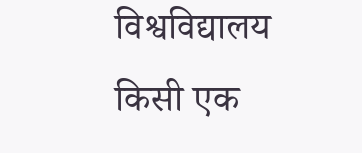विश्वविद्यालय किसी एक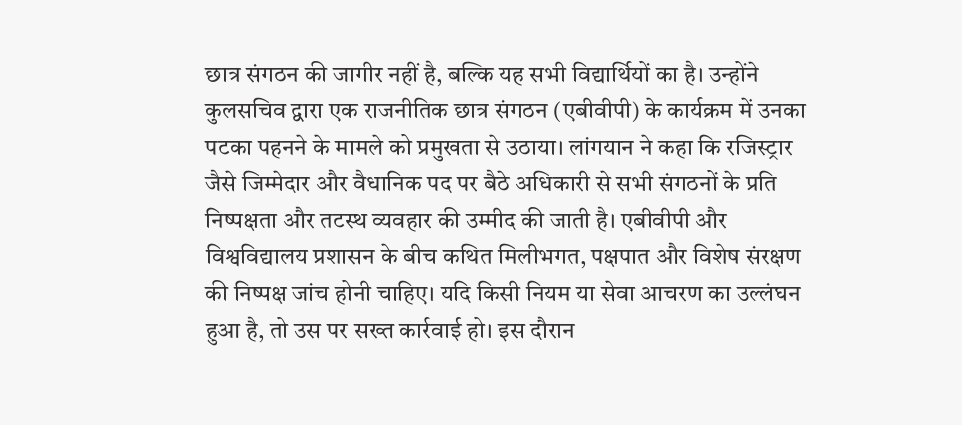छात्र संगठन की जागीर नहीं है, बल्कि यह सभी विद्यार्थियों का है। उन्होंने कुलसचिव द्वारा एक राजनीतिक छात्र संगठन (एबीवीपी) के कार्यक्रम में उनका पटका पहनने के मामले को प्रमुखता से उठाया। लांगयान ने कहा कि रजिस्ट्रार जैसे जिम्मेदार और वैधानिक पद पर बैठे अधिकारी से सभी संगठनों के प्रति निष्पक्षता और तटस्थ व्यवहार की उम्मीद की जाती है। एबीवीपी और विश्वविद्यालय प्रशासन के बीच कथित मिलीभगत, पक्षपात और विशेष संरक्षण की निष्पक्ष जांच होनी चाहिए। यदि किसी नियम या सेवा आचरण का उल्लंघन हुआ है, तो उस पर सख्त कार्रवाई हो। इस दौरान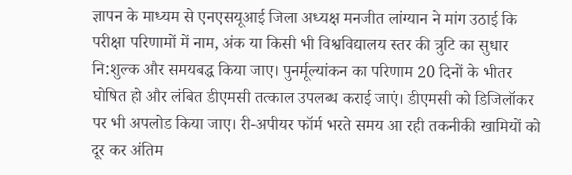ज्ञापन के माध्यम से एनएसयूआई जिला अध्यक्ष मनजीत लांग्यान ने मांग उठाई कि परीक्षा परिणामों में नाम, अंक या किसी भी विश्वविद्यालय स्तर की त्रुटि का सुधार नि:शुल्क और समयबद्ध किया जाए। पुनर्मूल्यांकन का परिणाम 20 दिनों के भीतर घोषित हो और लंबित डीएमसी तत्काल उपलब्ध कराई जाएं। डीएमसी को डिजिलॉकर पर भी अपलोड किया जाए। री-अपीयर फॉर्म भरते समय आ रही तकनीकी खामियों को दूर कर अंतिम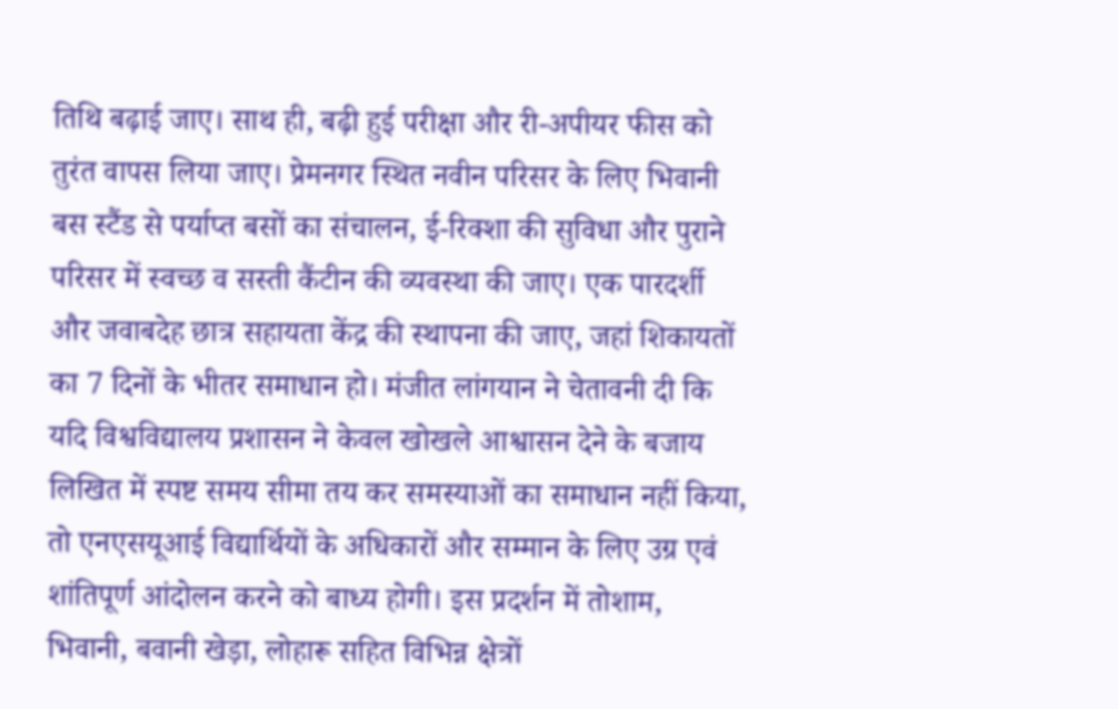तिथि बढ़ाई जाए। साथ ही, बढ़ी हुई परीक्षा और री-अपीयर फीस को तुरंत वापस लिया जाए। प्रेमनगर स्थित नवीन परिसर के लिए भिवानी बस स्टैंड से पर्याप्त बसों का संचालन, ई-रिक्शा की सुविधा और पुराने परिसर में स्वच्छ व सस्ती कैंटीन की व्यवस्था की जाए। एक पारदर्शी और जवाबदेह छात्र सहायता केंद्र की स्थापना की जाए, जहां शिकायतों का 7 दिनों के भीतर समाधान हो। मंजीत लांगयान ने चेतावनी दी कि यदि विश्वविद्यालय प्रशासन ने केवल खोखले आश्वासन देने के बजाय लिखित में स्पष्ट समय सीमा तय कर समस्याओं का समाधान नहीं किया, तो एनएसयूआई विद्यार्थियों के अधिकारों और सम्मान के लिए उग्र एवं शांतिपूर्ण आंदोलन करने को बाध्य होगी। इस प्रदर्शन में तोशाम, भिवानी, बवानी खेड़ा, लोहारू सहित विभिन्न क्षेत्रों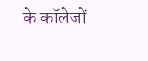के कॉलेजों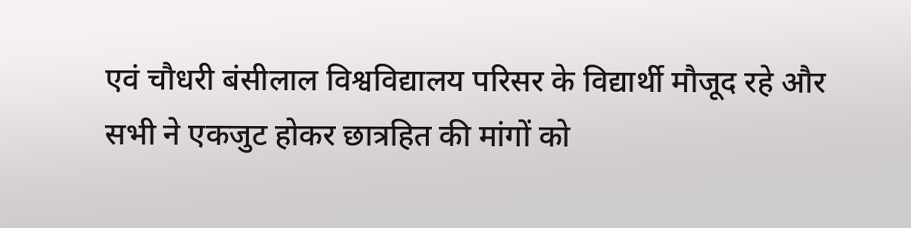एवं चौधरी बंसीलाल विश्वविद्यालय परिसर के विद्यार्थी मौजूद रहे और सभी ने एकजुट होकर छात्रहित की मांगों को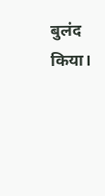बुलंद किया।